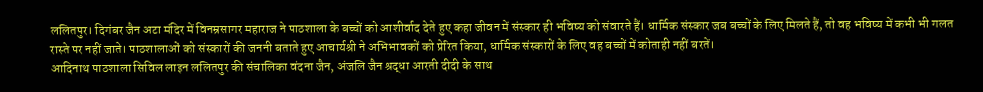ललितपुर। दिगंबर जैन अटा मंदिर में विनम्रसागर महाराज ने पाठशाला के बच्चों को आशीर्वाद देते हुए कहा जीवन में संस्कार ही भविष्य को संवारते हैं। धार्मिक संस्कार जब बच्चों के लिए मिलते हैं, तो वह भविष्य में कभी भी गलत रास्ते पर नहीं जाते। पाठशालाओं को संस्कारों की जननी बताते हुए आचार्यश्री ने अभिभावकों को प्रेरित किया, धार्मिक संस्कारों के लिए वह बच्चों में कोताही नहीं बरतें।
आदिनाथ पाठशाला सिविल लाइन ललितपुर की संचालिका वंदना जैन, अंजलि जैन श्रद्धा आरती दीदी के साथ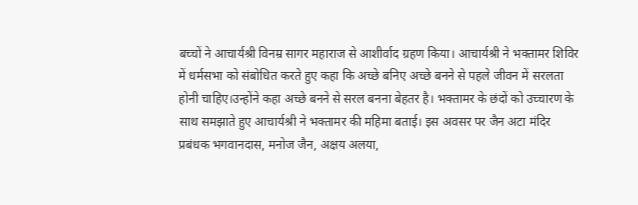बच्चों ने आचार्यश्री विनम्र सागर महाराज से आशीर्वाद ग्रहण किया। आचार्यश्री ने भक्तामर शिविर में धर्मसभा को संबोधित करते हुए कहा कि अच्छे बनिए अच्छे बनने से पहले जीवन में सरलता होनी चाहिए।उन्होंने कहा अच्छे बनने से सरल बनना बेहतर है। भक्तामर के छंदों को उच्चारण के साथ समझाते हुए आचार्यश्री ने भक्तामर की महिमा बताई। इस अवसर पर जैन अटा मंदिर प्रबंधक भगवानदास, मनोज जैन, अक्षय अलया,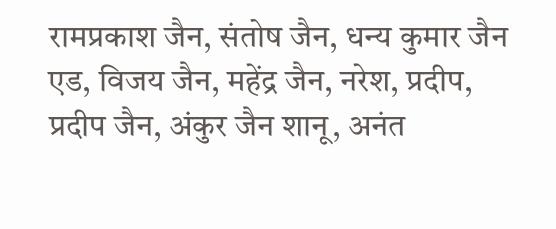रामप्रकाश जैन, संतोष जैन, धन्य कुमार जैन एड, विजय जैन, महेंद्र जैन, नरेश, प्रदीप, प्रदीप जैन, अंकुर जैन शानू, अनंत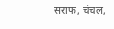सराफ, चंचल,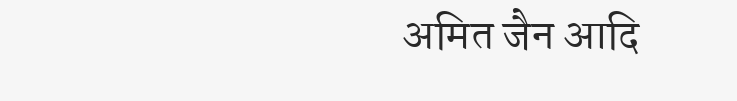अमित जैन आदि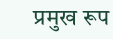प्रमुख रूप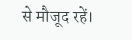से मौजूद रहें।